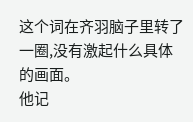这个词在齐羽脑子里转了一圈,没有激起什么具体的画面。
他记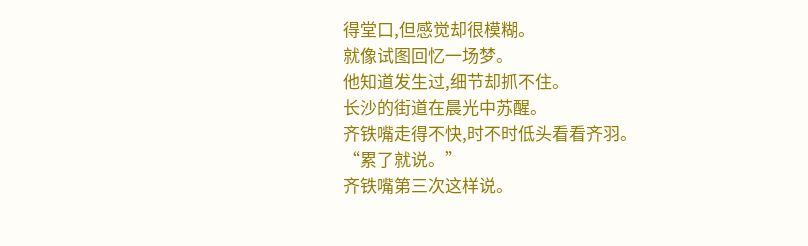得堂口,但感觉却很模糊。
就像试图回忆一场梦。
他知道发生过,细节却抓不住。
长沙的街道在晨光中苏醒。
齐铁嘴走得不快,时不时低头看看齐羽。
“累了就说。”
齐铁嘴第三次这样说。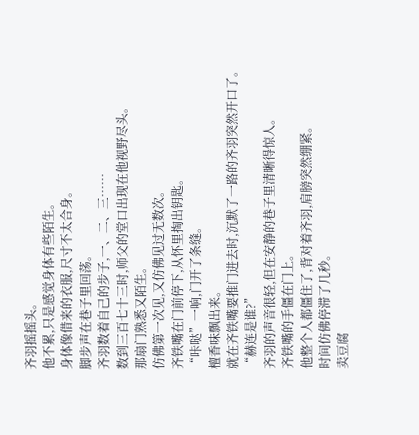齐羽摇摇头。
他不累,只是感觉身体有些陌生。
身体像借来的衣服,尺寸不太合身。
脚步声在巷子里回荡。
齐羽数着自己的步子,一、二、三……
数到三百七十三时,师父的堂口出现在他视野尽头。
那扇门熟悉又陌生。
仿佛第一次见,又仿佛见过无数次。
齐铁嘴在门前停下,从怀里掏出钥匙。
“咔哒”一响,门开了条缝。
檀香味飘出来。
就在齐铁嘴要推门进去时,沉默了一路的齐羽突然开口了。
“赫连是谁?”
齐羽的声音很轻,但在安静的巷子里清晰得惊人。
齐铁嘴的手僵在门上。
他整个人都僵住了,背对着齐羽,肩膀突然绷紧。
时间仿佛停滞了几秒。
卖豆腐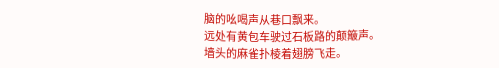脑的吆喝声从巷口飘来。
远处有黄包车驶过石板路的颠簸声。
墙头的麻雀扑棱着翅膀飞走。